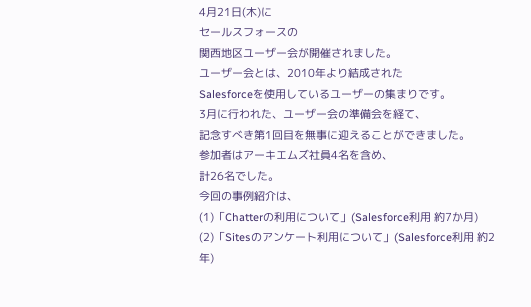4月21日(木)に
セールスフォースの
関西地区ユーザー会が開催されました。
ユーザー会とは、2010年より結成された
Salesforceを使用しているユーザーの集まりです。
3月に行われた、ユーザー会の準備会を経て、
記念すべき第1回目を無事に迎えることができました。
参加者はアーキエムズ社員4名を含め、
計26名でした。
今回の事例紹介は、
(1)「Chatterの利用について」(Salesforce利用 約7か月)
(2)「Sitesのアンケート利用について」(Salesforce利用 約2年)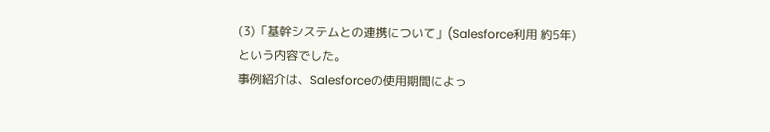(3)「基幹システムとの連携について」(Salesforce利用 約5年)
という内容でした。
事例紹介は、Salesforceの使用期間によっ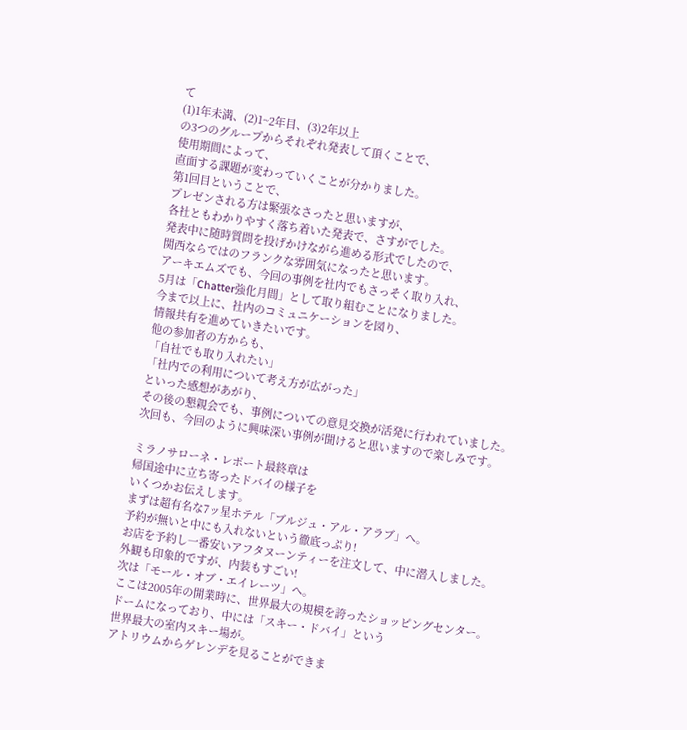て
(1)1年未満、(2)1~2年目、(3)2年以上
の3つのグループからそれぞれ発表して頂くことで、
使用期間によって、
直面する課題が変わっていくことが分かりました。
第1回目ということで、
プレゼンされる方は緊張なさったと思いますが、
各社ともわかりやすく落ち着いた発表で、さすがでした。
発表中に随時質問を投げかけながら進める形式でしたので、
関西ならではのフランクな雰囲気になったと思います。
アーキエムズでも、今回の事例を社内でもさっそく取り入れ、
5月は「Chatter強化月間」として取り組むことになりました。
今まで以上に、社内のコミュニケーションを図り、
情報共有を進めていきたいです。
他の参加者の方からも、
「自社でも取り入れたい」
「社内での利用について考え方が広がった」
といった感想があがり、
その後の懇親会でも、事例についての意見交換が活発に行われていました。
次回も、今回のように興味深い事例が聞けると思いますので楽しみです。

ミラノサローネ・レポート最終章は
帰国途中に立ち寄ったドバイの様子を
いくつかお伝えします。
まずは超有名な7ッ星ホテル「ブルジュ・アル・アラブ」へ。
予約が無いと中にも入れないという徹底っぷり!
お店を予約し一番安いアフタヌーンティーを注文して、中に潜入しました。
外観も印象的ですが、内装もすごい!
次は「モール・オブ・エイレーツ」へ。
ここは2005年の開業時に、世界最大の規模を誇ったショッピングセンター。
ドームになっており、中には「スキー・ドバイ」という
世界最大の室内スキー場が。
アトリウムからゲレンデを見ることができま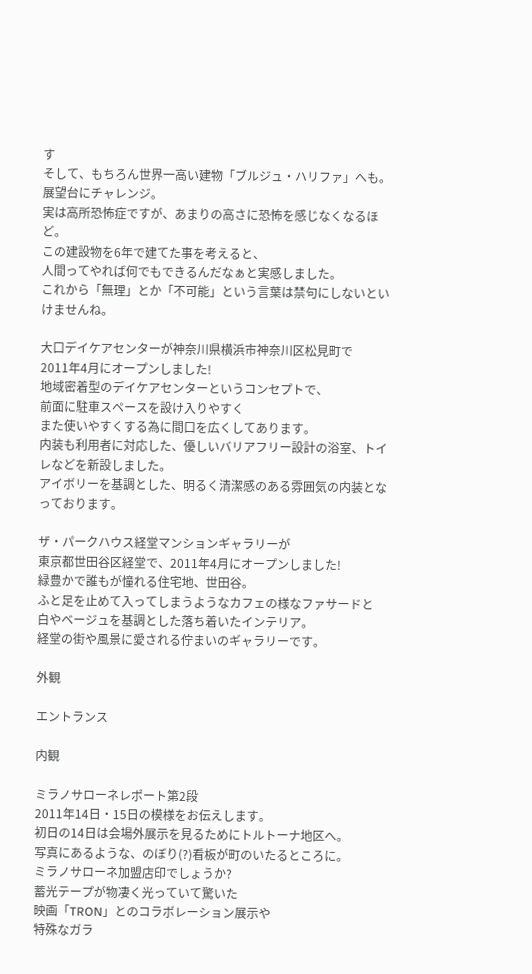す
そして、もちろん世界一高い建物「ブルジュ・ハリファ」へも。
展望台にチャレンジ。
実は高所恐怖症ですが、あまりの高さに恐怖を感じなくなるほど。
この建設物を6年で建てた事を考えると、
人間ってやれば何でもできるんだなぁと実感しました。
これから「無理」とか「不可能」という言葉は禁句にしないといけませんね。

大口デイケアセンターが神奈川県横浜市神奈川区松見町で
2011年4月にオープンしました!
地域密着型のデイケアセンターというコンセプトで、
前面に駐車スペースを設け入りやすく
また使いやすくする為に間口を広くしてあります。
内装も利用者に対応した、優しいバリアフリー設計の浴室、トイレなどを新設しました。
アイボリーを基調とした、明るく清潔感のある雰囲気の内装となっております。

ザ・パークハウス経堂マンションギャラリーが
東京都世田谷区経堂で、2011年4月にオープンしました!
緑豊かで誰もが憧れる住宅地、世田谷。
ふと足を止めて入ってしまうようなカフェの様なファサードと
白やベージュを基調とした落ち着いたインテリア。
経堂の街や風景に愛される佇まいのギャラリーです。

外観

エントランス

内観

ミラノサローネレポート第2段
2011年14日・15日の模様をお伝えします。
初日の14日は会場外展示を見るためにトルトーナ地区へ。
写真にあるような、のぼり(?)看板が町のいたるところに。
ミラノサローネ加盟店印でしょうか?
蓄光テープが物凄く光っていて驚いた
映画「TRON」とのコラボレーション展示や
特殊なガラ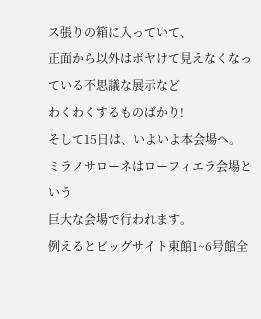ス張りの箱に入っていて、
正面から以外はボヤけて見えなくなっている不思議な展示など
わくわくするものばかり!
そして15日は、いよいよ本会場へ。
ミラノサローネはローフィエラ会場という
巨大な会場で行われます。
例えるとビッグサイト東館1~6号館全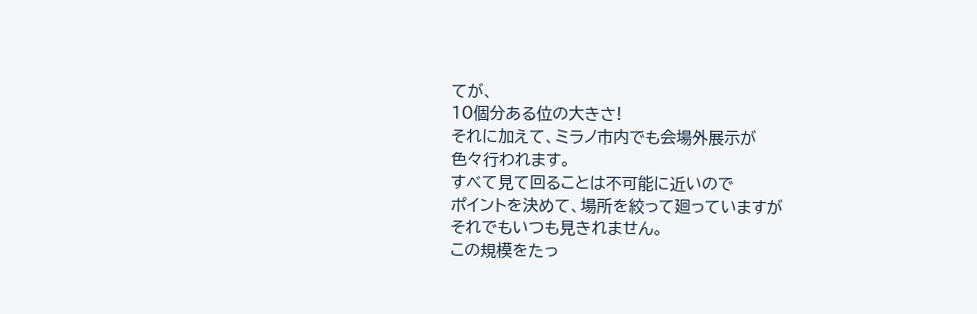てが、
10個分ある位の大きさ!
それに加えて、ミラノ市内でも会場外展示が
色々行われます。
すべて見て回ることは不可能に近いので
ポイントを決めて、場所を絞って廻っていますが
それでもいつも見きれません。
この規模をたっ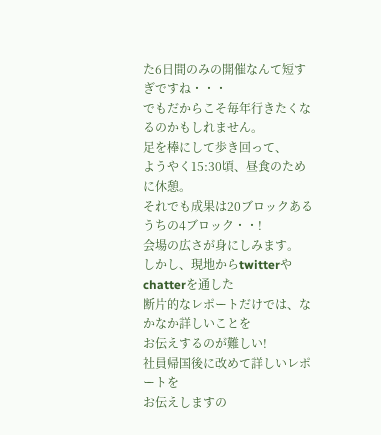た6日間のみの開催なんて短すぎですね・・・
でもだからこそ毎年行きたくなるのかもしれません。
足を棒にして歩き回って、
ようやく15:30頃、昼食のために休憩。
それでも成果は20ブロックあるうちの4ブロック・・!
会場の広さが身にしみます。
しかし、現地からtwitterやchatterを通した
断片的なレポートだけでは、なかなか詳しいことを
お伝えするのが難しい!
社員帰国後に改めて詳しいレポートを
お伝えしますの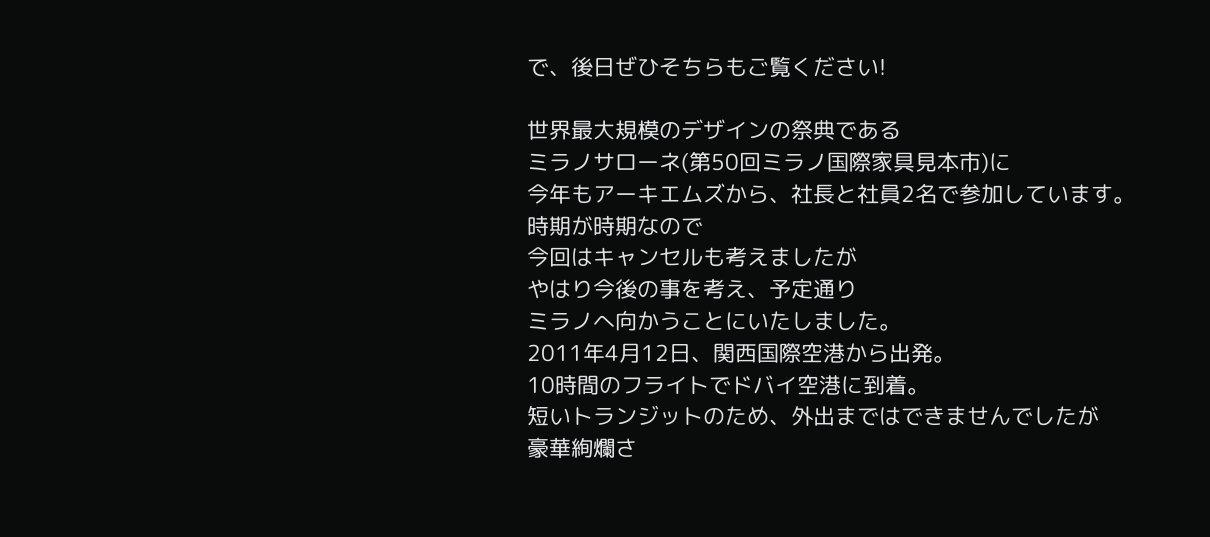で、後日ぜひそちらもご覧ください!

世界最大規模のデザインの祭典である
ミラノサローネ(第50回ミラノ国際家具見本市)に
今年もアーキエムズから、社長と社員2名で参加しています。
時期が時期なので
今回はキャンセルも考えましたが
やはり今後の事を考え、予定通り
ミラノへ向かうことにいたしました。
2011年4月12日、関西国際空港から出発。
10時間のフライトでドバイ空港に到着。
短いトランジットのため、外出まではできませんでしたが
豪華絢爛さ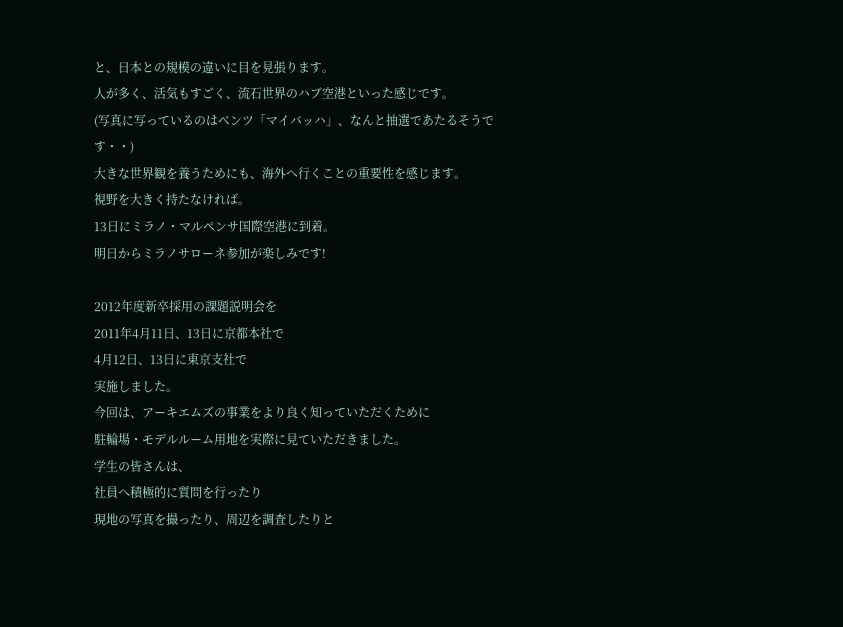と、日本との規模の違いに目を見張ります。
人が多く、活気もすごく、流石世界のハブ空港といった感じです。
(写真に写っているのはベンツ「マイバッハ」、なんと抽選であたるそうです・・)
大きな世界観を養うためにも、海外へ行くことの重要性を感じます。
視野を大きく持たなければ。
13日にミラノ・マルペンサ国際空港に到着。
明日からミラノサローネ参加が楽しみです!

2012年度新卒採用の課題説明会を
2011年4月11日、13日に京都本社で
4月12日、13日に東京支社で
実施しました。
今回は、アーキエムズの事業をより良く知っていただくために
駐輪場・モデルルーム用地を実際に見ていただきました。
学生の皆さんは、
社員へ積極的に質問を行ったり
現地の写真を撮ったり、周辺を調査したりと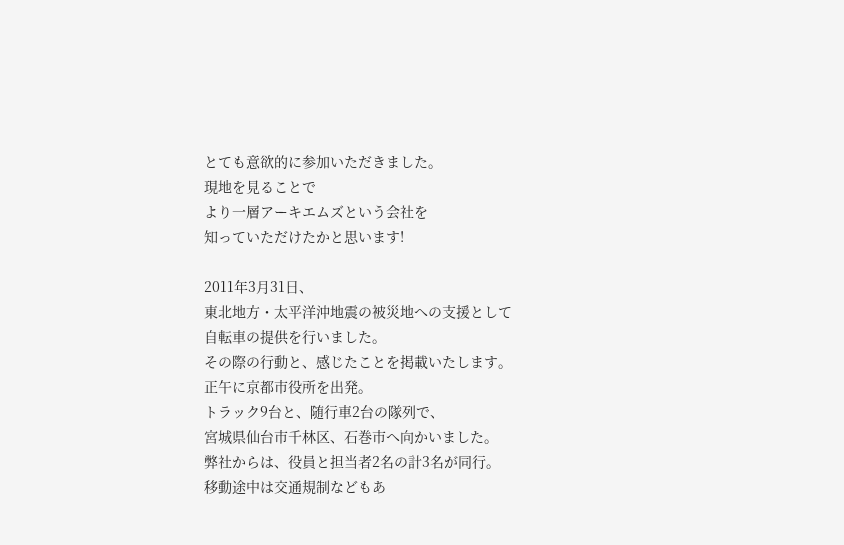とても意欲的に参加いただきました。
現地を見ることで
より一層アーキエムズという会社を
知っていただけたかと思います!

2011年3月31日、
東北地方・太平洋沖地震の被災地への支援として
自転車の提供を行いました。
その際の行動と、感じたことを掲載いたします。
正午に京都市役所を出発。
トラック9台と、随行車2台の隊列で、
宮城県仙台市千林区、石巻市へ向かいました。
弊社からは、役員と担当者2名の計3名が同行。
移動途中は交通規制などもあ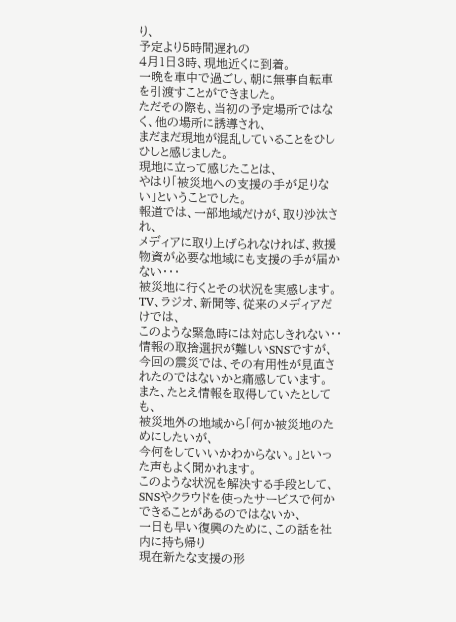り、
予定より5時間遅れの
4月1日3時、現地近くに到着。
一晩を車中で過ごし、朝に無事自転車を引渡すことができました。
ただその際も、当初の予定場所ではなく、他の場所に誘導され、
まだまだ現地が混乱していることをひしひしと感じました。
現地に立って感じたことは、
やはり「被災地への支援の手が足りない」ということでした。
報道では、一部地域だけが、取り沙汰され、
メディアに取り上げられなければ、救援物資が必要な地域にも支援の手が届かない・・・
被災地に行くとその状況を実感します。
TV、ラジオ、新聞等、従来のメディアだけでは、
このような緊急時には対応しきれない・・
情報の取捨選択が難しいSNSですが、
今回の震災では、その有用性が見直されたのではないかと痛感しています。
また、たとえ情報を取得していたとしても、
被災地外の地域から「何か被災地のためにしたいが、
今何をしていいかわからない。」といった声もよく聞かれます。
このような状況を解決する手段として、
SNSやクラウドを使ったサービスで何かできることがあるのではないか、
一日も早い復興のために、この話を社内に持ち帰り
現在新たな支援の形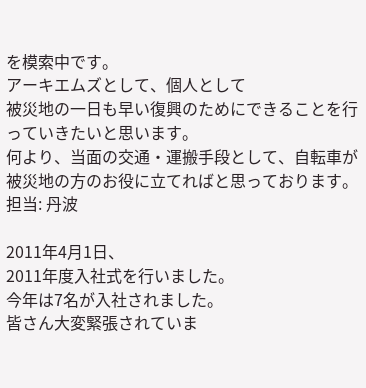を模索中です。
アーキエムズとして、個人として
被災地の一日も早い復興のためにできることを行っていきたいと思います。
何より、当面の交通・運搬手段として、自転車が被災地の方のお役に立てればと思っております。
担当: 丹波

2011年4月1日、
2011年度入社式を行いました。
今年は7名が入社されました。
皆さん大変緊張されていま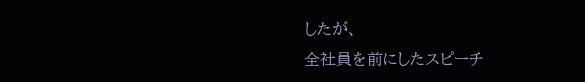したが、
全社員を前にしたスピーチ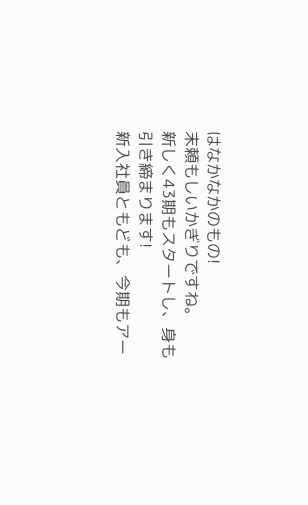はなかなかのもの!
末頼もしいかぎりですね。
新しく43期もスタートし、身も引き締まります!
新入社員ともども、今期もアー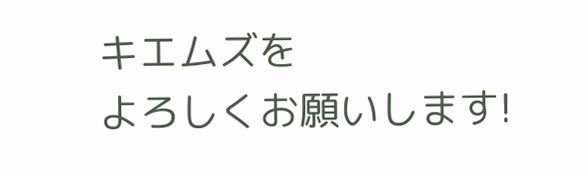キエムズを
よろしくお願いします!